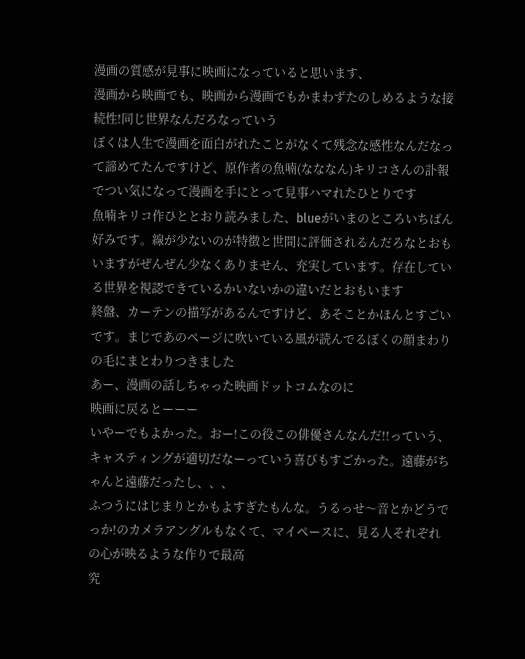漫画の質感が見事に映画になっていると思います、
漫画から映画でも、映画から漫画でもかまわずたのしめるような接続性!同じ世界なんだろなっていう
ぼくは人生で漫画を面白がれたことがなくて残念な感性なんだなって諦めてたんですけど、原作者の魚喃(なななん)キリコさんの訃報でつい気になって漫画を手にとって見事ハマれたひとりです
魚喃キリコ作ひととおり読みました、blueがいまのところいちばん好みです。線が少ないのが特徴と世間に評価されるんだろなとおもいますがぜんぜん少なくありません、充実しています。存在している世界を視認できているかいないかの違いだとおもいます
終盤、カーテンの描写があるんですけど、あそことかほんとすごいです。まじであのページに吹いている風が読んでるぼくの顔まわりの毛にまとわりつきました
あー、漫画の話しちゃった映画ドットコムなのに
映画に戻るとーーー
いやーでもよかった。おー!この役この俳優さんなんだ!!っていう、キャスティングが適切だなーっていう喜びもすごかった。遠藤がちゃんと遠藤だったし、、、
ふつうにはじまりとかもよすぎたもんな。うるっせ〜音とかどうでっか!のカメラアングルもなくて、マイペースに、見る人それぞれの心が映るような作りで最高
究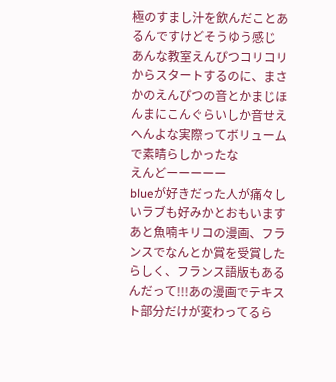極のすまし汁を飲んだことあるんですけどそうゆう感じ
あんな教室えんぴつコリコリからスタートするのに、まさかのえんぴつの音とかまじほんまにこんぐらいしか音せえへんよな実際ってボリュームで素晴らしかったな
えんどーーーーー
blueが好きだった人が痛々しいラブも好みかとおもいます
あと魚喃キリコの漫画、フランスでなんとか賞を受賞したらしく、フランス語版もあるんだって!!!あの漫画でテキスト部分だけが変わってるら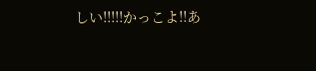しい!!!!!かっこよ!!あ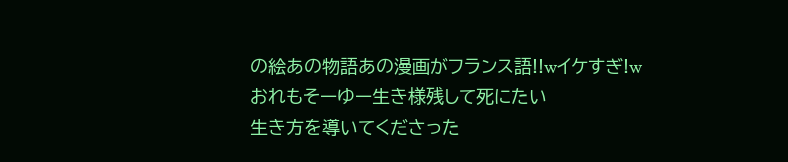の絵あの物語あの漫画がフランス語!!wイケすぎ!wおれもそーゆー生き様残して死にたい
生き方を導いてくださった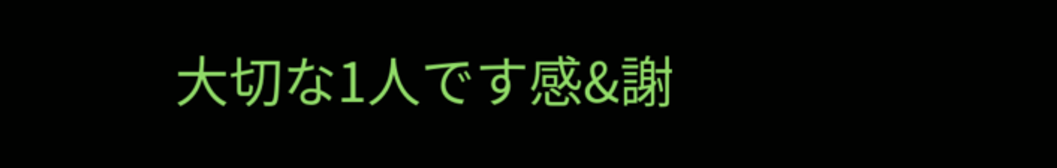大切な1人です感&謝